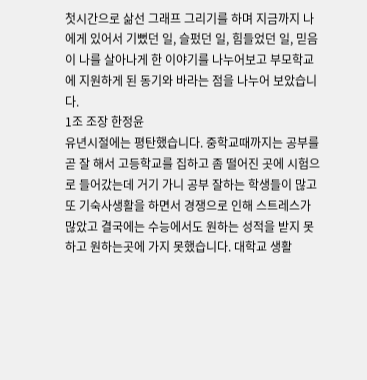첫시간으로 삶선 그래프 그리기를 하며 지금까지 나에게 있어서 기뻤던 일, 슬펐던 일, 힘들었던 일, 믿음이 나를 살아나게 한 이야기를 나누어보고 부모학교에 지원하게 된 동기와 바라는 점을 나누어 보았습니다.
1조 조장 한정윤
유년시절에는 평탄했습니다. 중학교때까지는 공부를 곧 잘 해서 고등학교를 집하고 좀 떨어진 곳에 시험으로 들어갔는데 거기 가니 공부 잘하는 학생들이 많고 또 기숙사생활을 하면서 경쟁으로 인해 스트레스가 많았고 결국에는 수능에서도 원하는 성적을 받지 못하고 원하는곳에 가지 못했습니다. 대학교 생활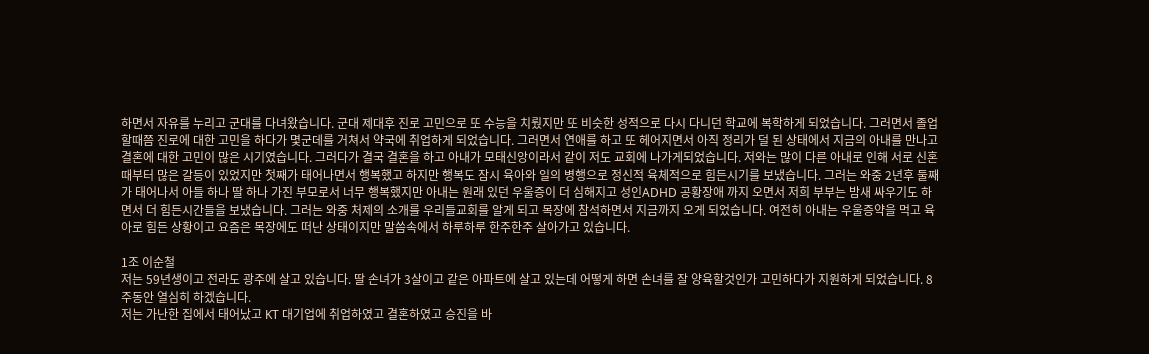하면서 자유를 누리고 군대를 다녀왔습니다. 군대 제대후 진로 고민으로 또 수능을 치뤘지만 또 비슷한 성적으로 다시 다니던 학교에 복학하게 되었습니다. 그러면서 졸업할때쯤 진로에 대한 고민을 하다가 몇군데를 거쳐서 약국에 취업하게 되었습니다. 그러면서 연애를 하고 또 헤어지면서 아직 정리가 덜 된 상태에서 지금의 아내를 만나고 결혼에 대한 고민이 많은 시기였습니다. 그러다가 결국 결혼을 하고 아내가 모태신앙이라서 같이 저도 교회에 나가게되었습니다. 저와는 많이 다른 아내로 인해 서로 신혼때부터 많은 갈등이 있었지만 첫째가 태어나면서 행복했고 하지만 행복도 잠시 육아와 일의 병행으로 정신적 육체적으로 힘든시기를 보냈습니다. 그러는 와중 2년후 둘째가 태어나서 아들 하나 딸 하나 가진 부모로서 너무 행복했지만 아내는 원래 있던 우울증이 더 심해지고 성인ADHD 공황장애 까지 오면서 저희 부부는 밤새 싸우기도 하면서 더 힘든시간들을 보냈습니다. 그러는 와중 처제의 소개를 우리들교회를 알게 되고 목장에 참석하면서 지금까지 오게 되었습니다. 여전히 아내는 우울증약을 먹고 육아로 힘든 상황이고 요즘은 목장에도 떠난 상태이지만 말씀속에서 하루하루 한주한주 살아가고 있습니다.

1조 이순철
저는 59년생이고 전라도 광주에 살고 있습니다. 딸 손녀가 3살이고 같은 아파트에 살고 있는데 어떻게 하면 손녀를 잘 양육할것인가 고민하다가 지원하게 되었습니다. 8주동안 열심히 하겠습니다.
저는 가난한 집에서 태어났고 KT 대기업에 취업하였고 결혼하였고 승진을 바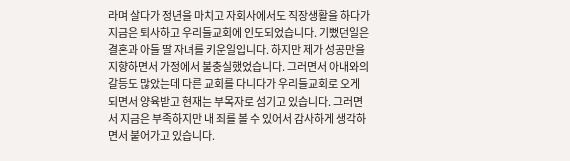라며 살다가 정년을 마치고 자회사에서도 직장생활을 하다가 지금은 퇴사하고 우리들교회에 인도되었습니다. 기뻤던일은 결혼과 아들 딸 자녀를 키운일입니다. 하지만 제가 성공만을 지향하면서 가정에서 불충실했었습니다. 그러면서 아내와의 갈등도 많았는데 다른 교회를 다니다가 우리들교회로 오게 되면서 양육받고 현재는 부목자로 섬기고 있습니다. 그러면서 지금은 부족하지만 내 죄를 볼 수 있어서 감사하게 생각하면서 붙어가고 있습니다.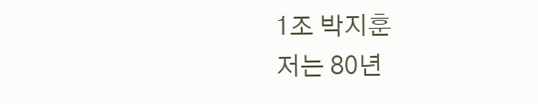1조 박지훈
저는 80년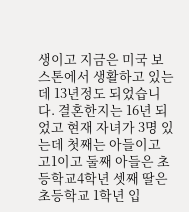생이고 지금은 미국 보스톤에서 생활하고 있는데 13년정도 되었습니다. 결혼한지는 16년 되었고 현재 자녀가 3명 있는데 첫째는 아들이고 고1이고 둘째 아들은 초등학교4학년 셋째 딸은 초등학교 1학년 입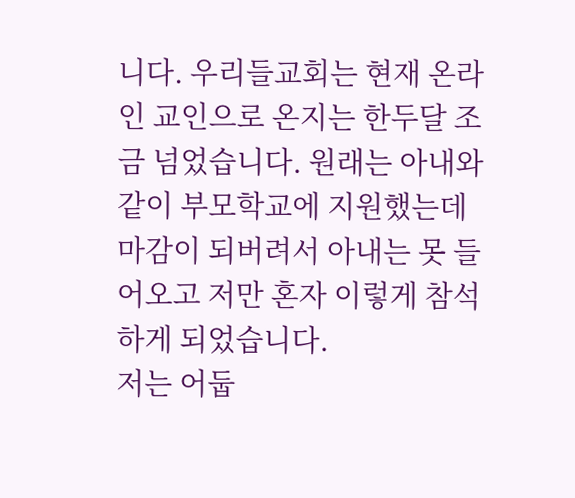니다. 우리들교회는 현재 온라인 교인으로 온지는 한두달 조금 넘었습니다. 원래는 아내와 같이 부모학교에 지원했는데 마감이 되버려서 아내는 못 들어오고 저만 혼자 이렇게 참석하게 되었습니다.
저는 어둡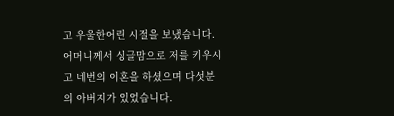고 우울한어린 시절을 보냈습니다. 어머니께서 싱글맘으로 저를 키우시고 네번의 이혼을 하셨으며 다섯분의 아버지가 있었습니다.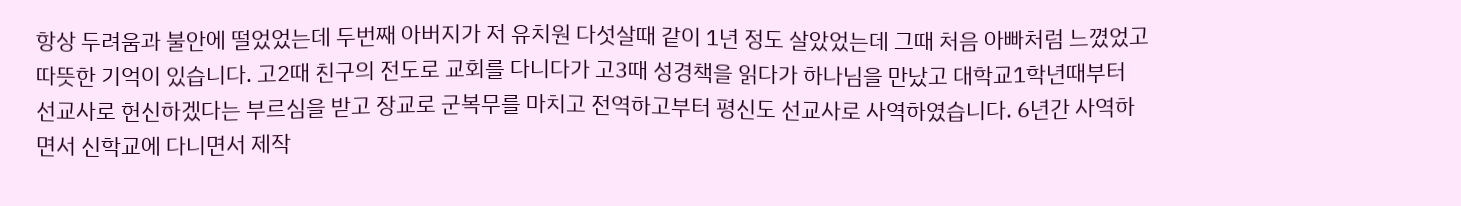항상 두려움과 불안에 떨었었는데 두번째 아버지가 저 유치원 다섯살때 같이 1년 정도 살았었는데 그때 처음 아빠처럼 느꼈었고 따뜻한 기억이 있습니다. 고2때 친구의 전도로 교회를 다니다가 고3때 성경책을 읽다가 하나님을 만났고 대학교1학년때부터 선교사로 헌신하겠다는 부르심을 받고 장교로 군복무를 마치고 전역하고부터 평신도 선교사로 사역하였습니다. 6년간 사역하면서 신학교에 다니면서 제작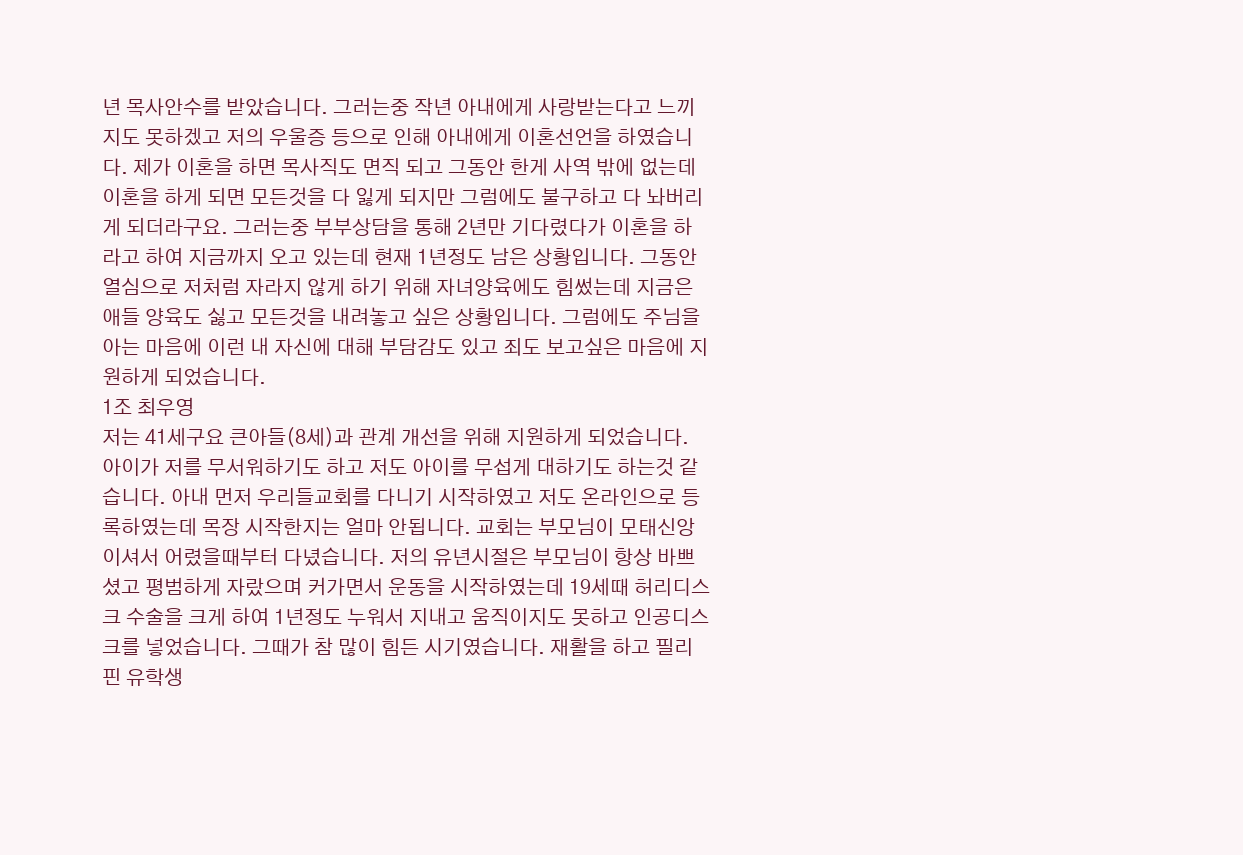년 목사안수를 받았습니다. 그러는중 작년 아내에게 사랑받는다고 느끼지도 못하겠고 저의 우울증 등으로 인해 아내에게 이혼선언을 하였습니다. 제가 이혼을 하면 목사직도 면직 되고 그동안 한게 사역 밖에 없는데 이혼을 하게 되면 모든것을 다 잃게 되지만 그럼에도 불구하고 다 놔버리게 되더라구요. 그러는중 부부상담을 통해 2년만 기다렸다가 이혼을 하라고 하여 지금까지 오고 있는데 현재 1년정도 남은 상황입니다. 그동안 열심으로 저처럼 자라지 않게 하기 위해 자녀양육에도 힘썼는데 지금은 애들 양육도 싫고 모든것을 내려놓고 싶은 상황입니다. 그럼에도 주님을 아는 마음에 이런 내 자신에 대해 부담감도 있고 죄도 보고싶은 마음에 지원하게 되었습니다.
1조 최우영
저는 41세구요 큰아들(8세)과 관계 개선을 위해 지원하게 되었습니다. 아이가 저를 무서워하기도 하고 저도 아이를 무섭게 대하기도 하는것 같습니다. 아내 먼저 우리들교회를 다니기 시작하였고 저도 온라인으로 등록하였는데 목장 시작한지는 얼마 안됩니다. 교회는 부모님이 모태신앙이셔서 어렸을때부터 다녔습니다. 저의 유년시절은 부모님이 항상 바쁘셨고 평범하게 자랐으며 커가면서 운동을 시작하였는데 19세때 허리디스크 수술을 크게 하여 1년정도 누워서 지내고 움직이지도 못하고 인공디스크를 넣었습니다. 그때가 참 많이 힘든 시기였습니다. 재활을 하고 필리핀 유학생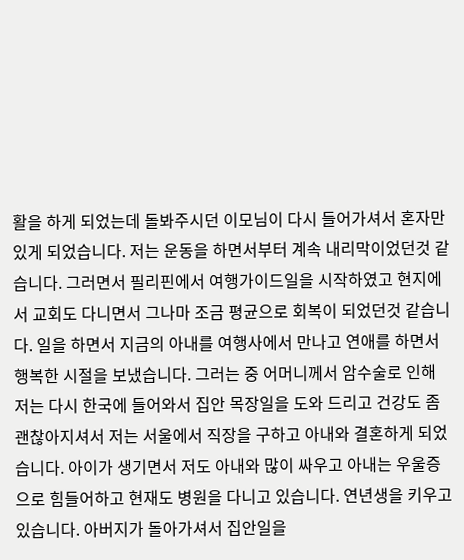활을 하게 되었는데 돌봐주시던 이모님이 다시 들어가셔서 혼자만 있게 되었습니다. 저는 운동을 하면서부터 계속 내리막이었던것 같습니다. 그러면서 필리핀에서 여행가이드일을 시작하였고 현지에서 교회도 다니면서 그나마 조금 평균으로 회복이 되었던것 같습니다. 일을 하면서 지금의 아내를 여행사에서 만나고 연애를 하면서 행복한 시절을 보냈습니다. 그러는 중 어머니께서 암수술로 인해 저는 다시 한국에 들어와서 집안 목장일을 도와 드리고 건강도 좀 괜찮아지셔서 저는 서울에서 직장을 구하고 아내와 결혼하게 되었습니다. 아이가 생기면서 저도 아내와 많이 싸우고 아내는 우울증으로 힘들어하고 현재도 병원을 다니고 있습니다. 연년생을 키우고 있습니다. 아버지가 돌아가셔서 집안일을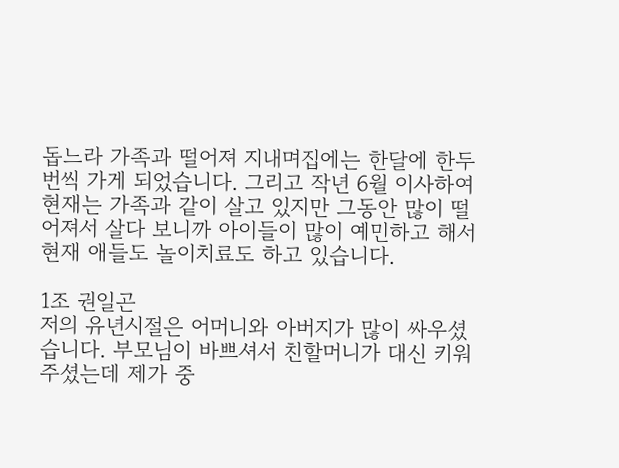돕느라 가족과 떨어져 지내며집에는 한달에 한두번씩 가게 되었습니다. 그리고 작년 6월 이사하여 현재는 가족과 같이 살고 있지만 그동안 많이 떨어져서 살다 보니까 아이들이 많이 예민하고 해서 현재 애들도 놀이치료도 하고 있습니다.

1조 권일곤
저의 유년시절은 어머니와 아버지가 많이 싸우셨습니다. 부모님이 바쁘셔서 친할머니가 대신 키워주셨는데 제가 중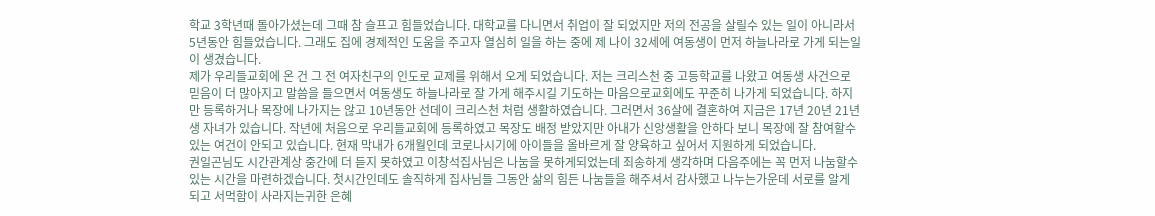학교 3학년때 돌아가셨는데 그때 참 슬프고 힘들었습니다. 대학교를 다니면서 취업이 잘 되었지만 저의 전공을 살릴수 있는 일이 아니라서 5년동안 힘들었습니다. 그래도 집에 경제적인 도움을 주고자 열심히 일을 하는 중에 제 나이 32세에 여동생이 먼저 하늘나라로 가게 되는일이 생겼습니다.
제가 우리들교회에 온 건 그 전 여자친구의 인도로 교제를 위해서 오게 되었습니다. 저는 크리스천 중 고등학교를 나왔고 여동생 사건으로 믿음이 더 많아지고 말씀을 들으면서 여동생도 하늘나라로 잘 가게 해주시길 기도하는 마음으로교회에도 꾸준히 나가게 되었습니다. 하지만 등록하거나 목장에 나가지는 않고 10년동안 선데이 크리스천 처럼 생활하였습니다. 그러면서 36살에 결혼하여 지금은 17년 20년 21년생 자녀가 있습니다. 작년에 처음으로 우리들교회에 등록하였고 목장도 배정 받았지만 아내가 신앙생활을 안하다 보니 목장에 잘 참여할수 있는 여건이 안되고 있습니다. 현재 막내가 6개월인데 코로나시기에 아이들을 올바르게 잘 양육하고 싶어서 지원하게 되었습니다.
권일곤님도 시간관계상 중간에 더 듣지 못하였고 이창석집사님은 나눔을 못하게되었는데 죄송하게 생각하며 다음주에는 꼭 먼저 나눔할수 있는 시간을 마련하겠습니다. 첫시간인데도 솔직하게 집사님들 그동안 삶의 힘든 나눔들을 해주셔서 감사했고 나누는가운데 서로를 알게 되고 서먹함이 사라지는귀한 은혜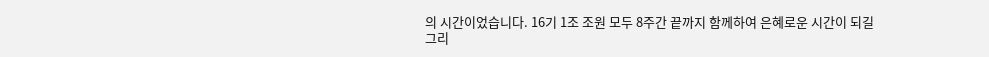의 시간이었습니다. 16기 1조 조원 모두 8주간 끝까지 함께하여 은혜로운 시간이 되길 그리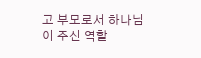고 부모로서 하나님이 주신 역할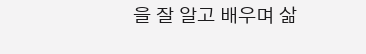을 잘 알고 배우며 삶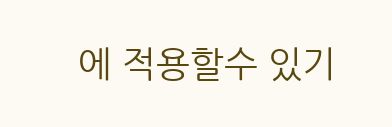에 적용할수 있기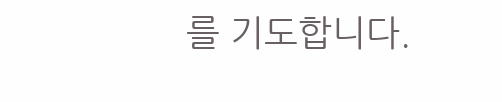를 기도합니다.